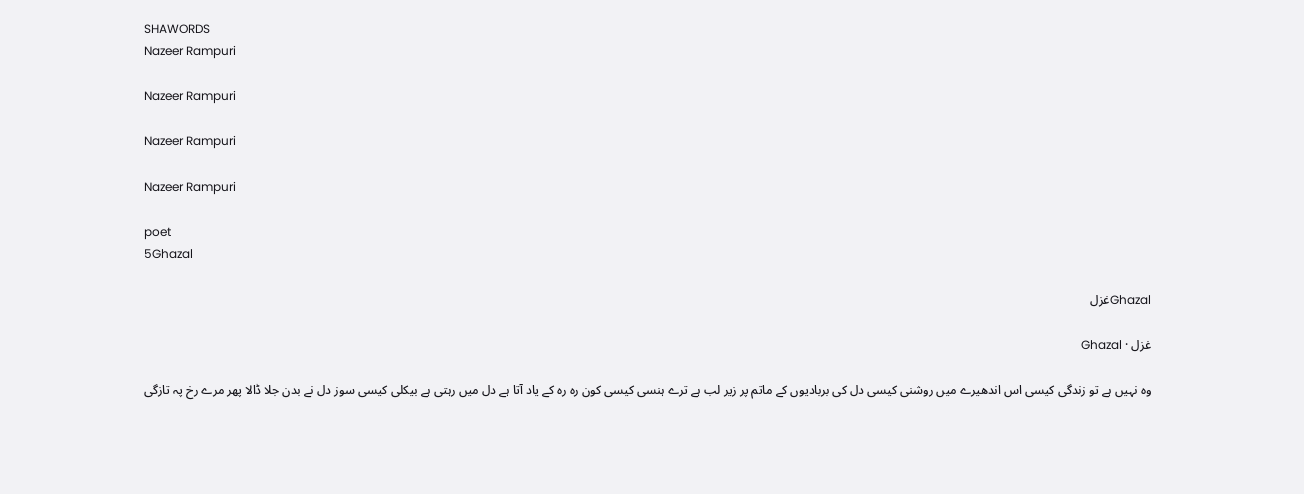SHAWORDS
Nazeer Rampuri

Nazeer Rampuri

Nazeer Rampuri

Nazeer Rampuri

poet
5Ghazal

Ghazalغزل

غزل · Ghazal

وہ نہیں ہے تو زندگی کیسی اس اندھیرے میں روشنی کیسی دل کی بربادیوں کے ماتم پر زیر لب ہے ترے ہنسی کیسی کون رہ رہ کے یاد آتا ہے دل میں رہتی ہے بیکلی کیسی سوز دل نے بدن جلا ڈالا پھر مرے رخ پہ تازگی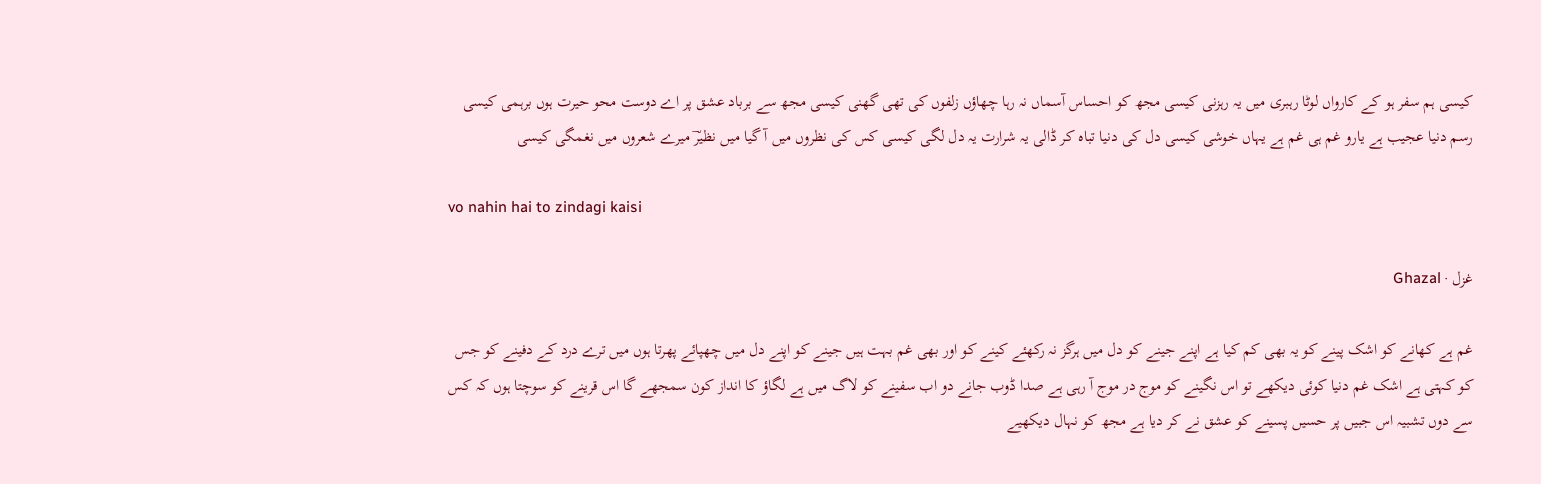کیسی ہم سفر ہو کے کارواں لوٹا رہبری میں یہ رہزنی کیسی مجھ کو احساس آسماں نہ رہا چھاؤں زلفوں کی تھی گھنی کیسی مجھ سے برباد عشق پر اے دوست محو حیرت ہوں برہمی کیسی رسم دنیا عجیب ہے یارو غم ہی غم ہے یہاں خوشی کیسی دل کی دنیا تباہ کر ڈالی یہ شرارت یہ دل لگی کیسی کس کی نظروں میں آ گیا میں نظیرؔ میرے شعروں میں نغمگی کیسی

vo nahin hai to zindagi kaisi

غزل · Ghazal

غم ہے کھانے کو اشک پینے کو یہ بھی کم کیا ہے اپنے جینے کو دل میں ہرگز نہ رکھئے کینے کو اور بھی غم بہت ہیں جینے کو اپنے دل میں چھپائے پھرتا ہوں میں ترے درد کے دفینے کو جس کو کہتی ہے اشک غم دنیا کوئی دیکھے تو اس نگینے کو موج در موج آ رہی ہے صدا ڈوب جانے دو اب سفینے کو لاگ میں ہے لگاؤ کا انداز کون سمجھے گا اس قرینے کو سوچتا ہوں کہ کس سے دوں تشبیہ اس جبیں پر حسیں پسینے کو عشق نے کر دیا ہے مجھ کو نہال دیکھیے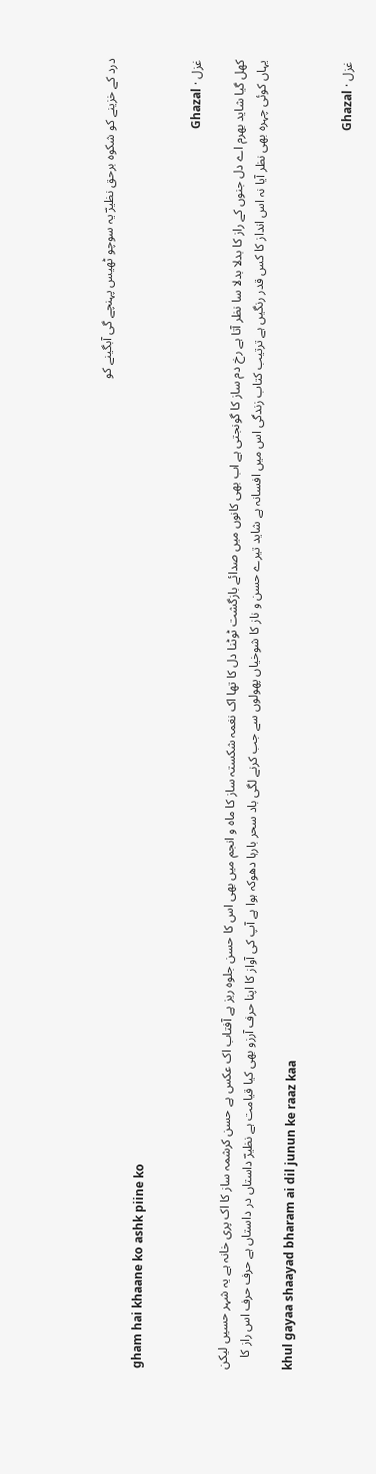درد کے خزینے کو شکوہ برحق نظیرؔ یہ سوچو ٹھیس پہنچے گی آبگینے کو

gham hai khaane ko ashk piine ko

غزل · Ghazal

کھل گیا شاید بھرم اے دل جنوں کے راز کا بدلا بدلا سا نظر آتا ہے رخ دم ساز کا گونجتی ہے اب بھی کانوں میں صدائے بازگشت ٹوٹنا دل کا تھا اک نغمہ شکستہ ساز کا ماہ و انجم میں بھی اس کا حسن جلوہ ریز ہے آفتاب اک عکس ہے حسن کرشمہ ساز کا اک پری خانہ ہے یہ شہر حسیں لیکن یہاں کوئی چہرہ بھی نظر آیا نہ اس انداز کا کس قدر رنگیں ہے ترتیب کتاب زندگی اس میں افسانہ ہے شاید تیرے حسن و ناز کا شوخیاں پھولوں سے جب کرنے لگی باد سحر بارہا دھوکہ ہوا ہے آپ کی آواز کا اپنا حرف آرزو بھی کیا قیامت ہے نظیرؔ داستاں در داستاں ہے حرف حرف اس راز کا

khul gayaa shaayad bharam ai dil junun ke raaz kaa

غزل · Ghazal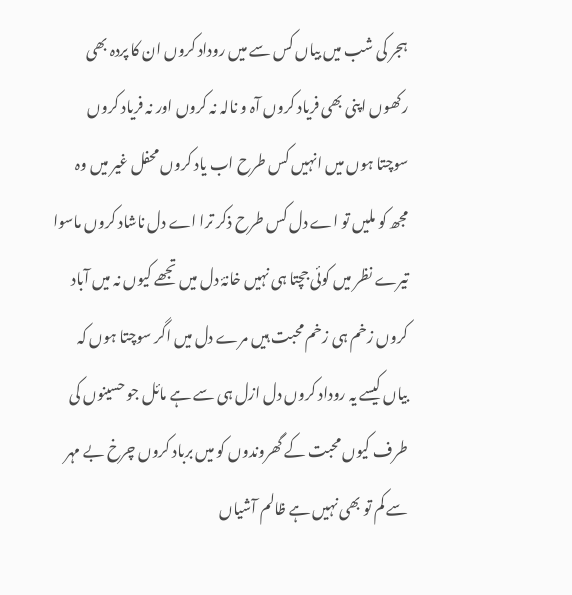ہجر کی شب میں بیاں کس سے میں روداد کروں ان کا پردہ بھی رکھوں اپنی بھی فریاد کروں آہ و نالہ نہ کروں اور نہ فریاد کروں سوچتا ہوں میں انہیں کس طرح اب یاد کروں محفل غیر میں وہ مجھ کو ملیں تو اے دل کس طرح ذکر ترا اے دل ناشاد کروں ماسوا تیرے نظر میں کوئی جچتا ہی نہیں خانۂ دل میں تجھے کیوں نہ میں آباد کروں زخم ہی زخم محبت ہیں مرے دل میں اگر سوچتا ہوں کہ بیاں کیسے یہ روداد کروں دل ازل ہی سے ہے مائل جو حسینوں کی طرف کیوں محبت کے گھروندوں کو میں برباد کروں چرخ بے مہر سے کم تو بھی نہیں ہے ظالم آشیاں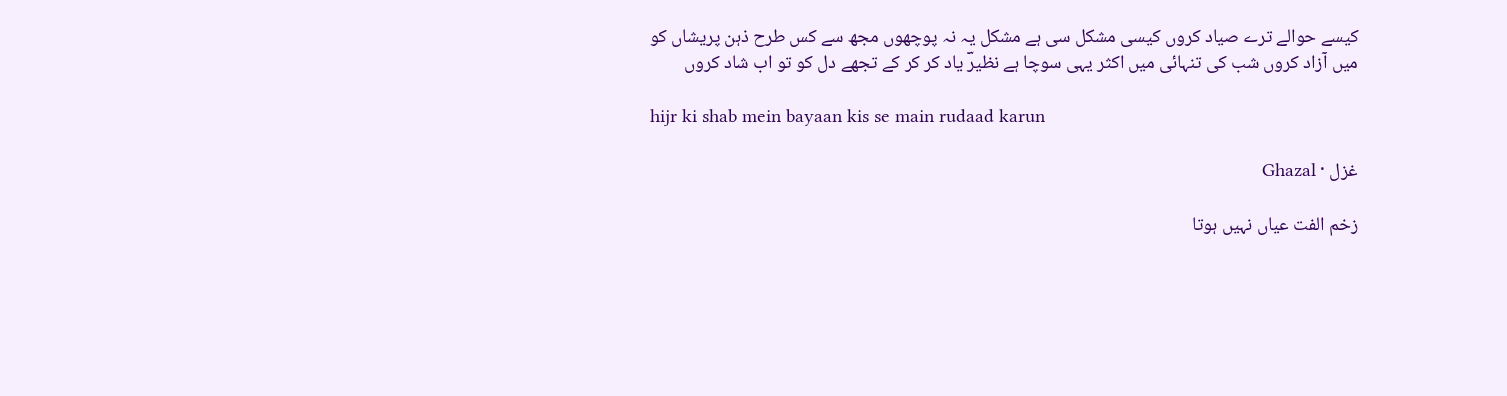کیسے حوالے ترے صیاد کروں کیسی مشکل سی ہے مشکل یہ نہ پوچھوں مجھ سے کس طرح ذہن پریشاں کو میں آزاد کروں شب کی تنہائی میں اکثر یہی سوچا ہے نظیرؔ یاد کر کر کے تجھے دل کو تو اب شاد کروں

hijr ki shab mein bayaan kis se main rudaad karun

غزل · Ghazal

زخم الفت عیاں نہیں ہوتا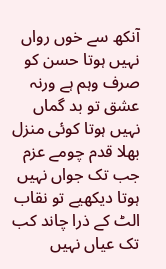آنکھ سے خوں رواں نہیں ہوتا حسن کو صرف وہم ہے ورنہ عشق تو بد گماں نہیں ہوتا کوئی منزل بھلا قدم چومے عزم جب تک جواں نہیں ہوتا دیکھیے تو نقاب الٹ کے ذرا چاند کب تک عیاں نہیں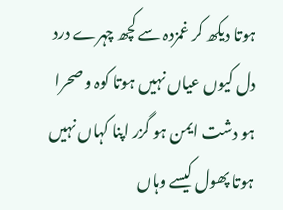ہوتا دیکھ کر غمزدہ سے کچھ چہرے درد دل کیوں عیاں نہیں ہوتا کوہ و صحرا ہو دشت ایمن ہو گزر اپنا کہاں نہیں ہوتا پھول کیسے وہاں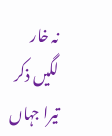نہ خار لگیں ذکر تیرا جہاں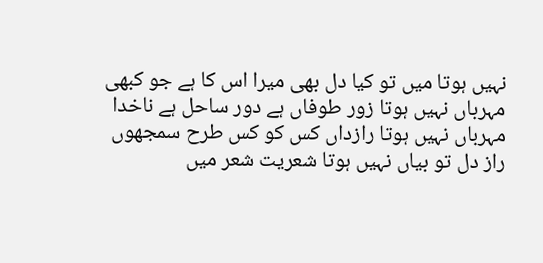نہیں ہوتا میں تو کیا دل بھی میرا اس کا ہے جو کبھی مہرباں نہیں ہوتا زور طوفاں ہے دور ساحل ہے ناخدا مہرباں نہیں ہوتا رازداں کس کو کس طرح سمجھوں راز دل تو بیاں نہیں ہوتا شعریت شعر میں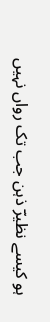ہو کیسے نظیرؔ ذہن جب تک رواں نہیں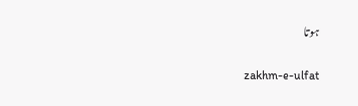ہوتا

zakhm-e-ulfat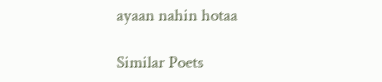ayaan nahin hotaa

Similar Poets